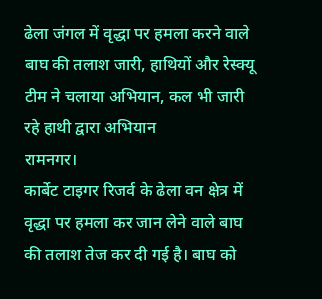ढेला जंगल में वृद्धा पर हमला करने वाले बाघ की तलाश जारी, हाथियों और रेस्क्यू टीम ने चलाया अभियान, कल भी जारी रहे हाथी द्वारा अभियान
रामनगर।
कार्बेट टाइगर रिजर्व के ढेला वन क्षेत्र में वृद्धा पर हमला कर जान लेने वाले बाघ की तलाश तेज कर दी गई है। बाघ को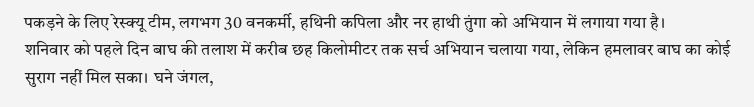पकड़ने के लिए रेस्क्यू टीम, लगभग 30 वनकर्मी, हथिनी कपिला और नर हाथी तुंगा को अभियान में लगाया गया है।
शनिवार को पहले दिन बाघ की तलाश में करीब छह किलोमीटर तक सर्च अभियान चलाया गया, लेकिन हमलावर बाघ का कोई सुराग नहीं मिल सका। घने जंगल,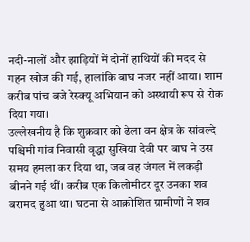नदी-नालों और झाड़ियों में दोनों हाथियों की मदद से गहन खोज की गई, हालांकि बाघ नजर नहीं आया। शाम करीब पांच बजे रेस्क्यू अभियान को अस्थायी रूप से रोक दिया गया।
उल्लेखनीय है कि शुक्रवार को ढेला वन क्षेत्र के सांवल्दे पश्चिमी गांव निवासी वृद्धा सुखिया देवी पर बाघ ने उस समय हमला कर दिया था, जब वह जंगल में लकड़ी बीनने गई थीं। करीब एक किलोमीटर दूर उनका शव बरामद हुआ था। घटना से आक्रोशित ग्रामीणों ने शव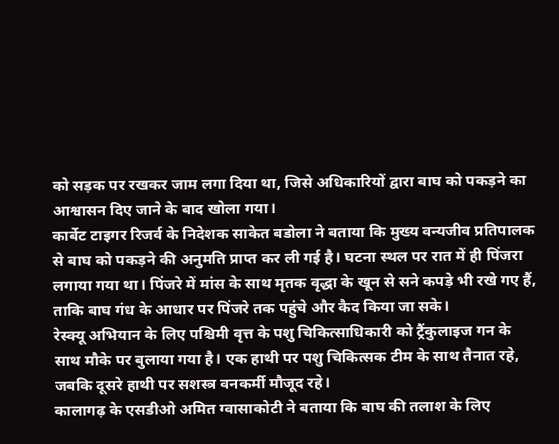को सड़क पर रखकर जाम लगा दिया था, जिसे अधिकारियों द्वारा बाघ को पकड़ने का आश्वासन दिए जाने के बाद खोला गया।
कार्बेट टाइगर रिजर्व के निदेशक साकेत बडोला ने बताया कि मुख्य वन्यजीव प्रतिपालक से बाघ को पकड़ने की अनुमति प्राप्त कर ली गई है। घटना स्थल पर रात में ही पिंजरा लगाया गया था। पिंजरे में मांस के साथ मृतक वृद्धा के खून से सने कपड़े भी रखे गए हैं, ताकि बाघ गंध के आधार पर पिंजरे तक पहुंचे और कैद किया जा सके।
रेस्क्यू अभियान के लिए पश्चिमी वृत्त के पशु चिकित्साधिकारी को ट्रैंकुलाइज गन के साथ मौके पर बुलाया गया है। एक हाथी पर पशु चिकित्सक टीम के साथ तैनात रहे, जबकि दूसरे हाथी पर सशस्त्र वनकर्मी मौजूद रहे।
कालागढ़ के एसडीओ अमित ग्वासाकोटी ने बताया कि बाघ की तलाश के लिए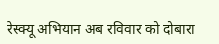रेस्क्यू अभियान अब रविवार को दोबारा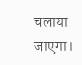चलाया जाएगा।